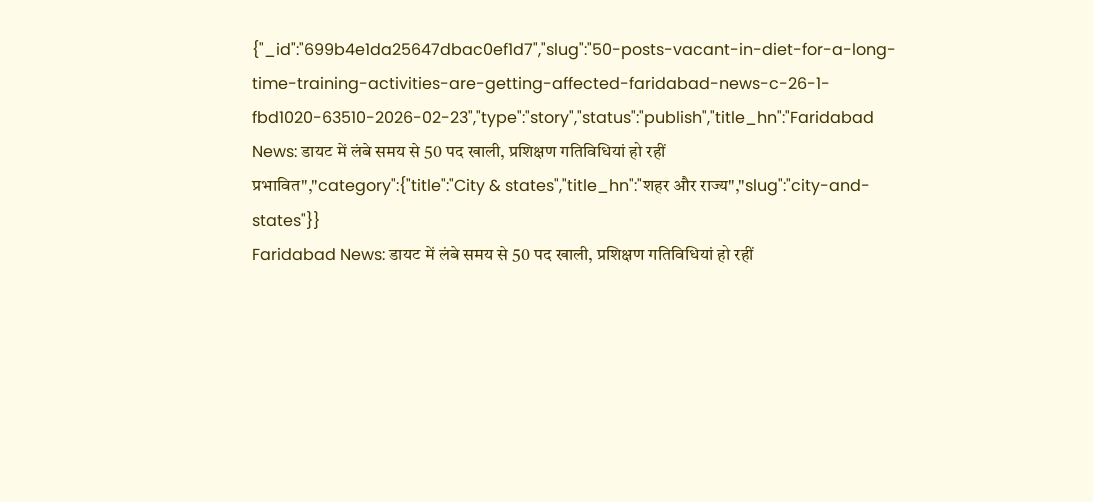{"_id":"699b4e1da25647dbac0ef1d7","slug":"50-posts-vacant-in-diet-for-a-long-time-training-activities-are-getting-affected-faridabad-news-c-26-1-fbd1020-63510-2026-02-23","type":"story","status":"publish","title_hn":"Faridabad News: डायट में लंबे समय से 50 पद खाली, प्रशिक्षण गतिविधियां हो रहीं प्रभावित","category":{"title":"City & states","title_hn":"शहर और राज्य","slug":"city-and-states"}}
Faridabad News: डायट में लंबे समय से 50 पद खाली, प्रशिक्षण गतिविधियां हो रहीं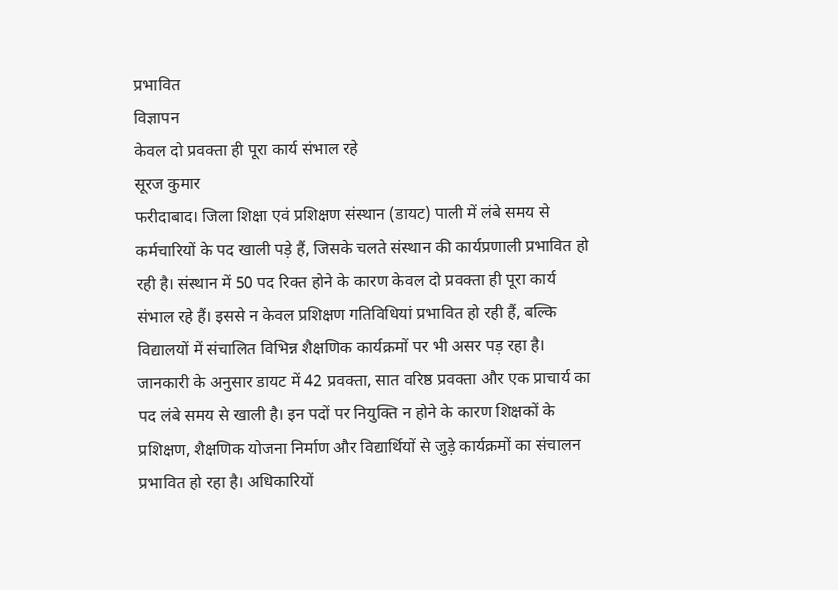प्रभावित
विज्ञापन
केवल दो प्रवक्ता ही पूरा कार्य संभाल रहे
सूरज कुमार
फरीदाबाद। जिला शिक्षा एवं प्रशिक्षण संस्थान (डायट) पाली में लंबे समय से कर्मचारियों के पद खाली पड़े हैं, जिसके चलते संस्थान की कार्यप्रणाली प्रभावित हो रही है। संस्थान में 50 पद रिक्त होने के कारण केवल दो प्रवक्ता ही पूरा कार्य संभाल रहे हैं। इससे न केवल प्रशिक्षण गतिविधियां प्रभावित हो रही हैं, बल्कि विद्यालयों में संचालित विभिन्न शैक्षणिक कार्यक्रमों पर भी असर पड़ रहा है।
जानकारी के अनुसार डायट में 42 प्रवक्ता, सात वरिष्ठ प्रवक्ता और एक प्राचार्य का पद लंबे समय से खाली है। इन पदों पर नियुक्ति न होने के कारण शिक्षकों के प्रशिक्षण, शैक्षणिक योजना निर्माण और विद्यार्थियों से जुड़े कार्यक्रमों का संचालन प्रभावित हो रहा है। अधिकारियों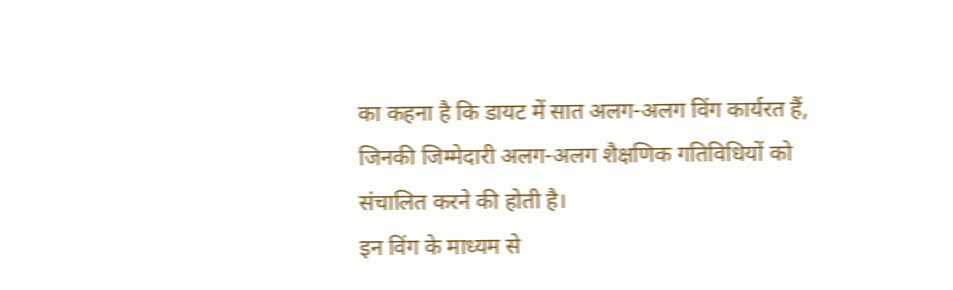का कहना है कि डायट में सात अलग-अलग विंग कार्यरत हैं, जिनकी जिम्मेदारी अलग-अलग शैक्षणिक गतिविधियों को संचालित करने की होती है।
इन विंग के माध्यम से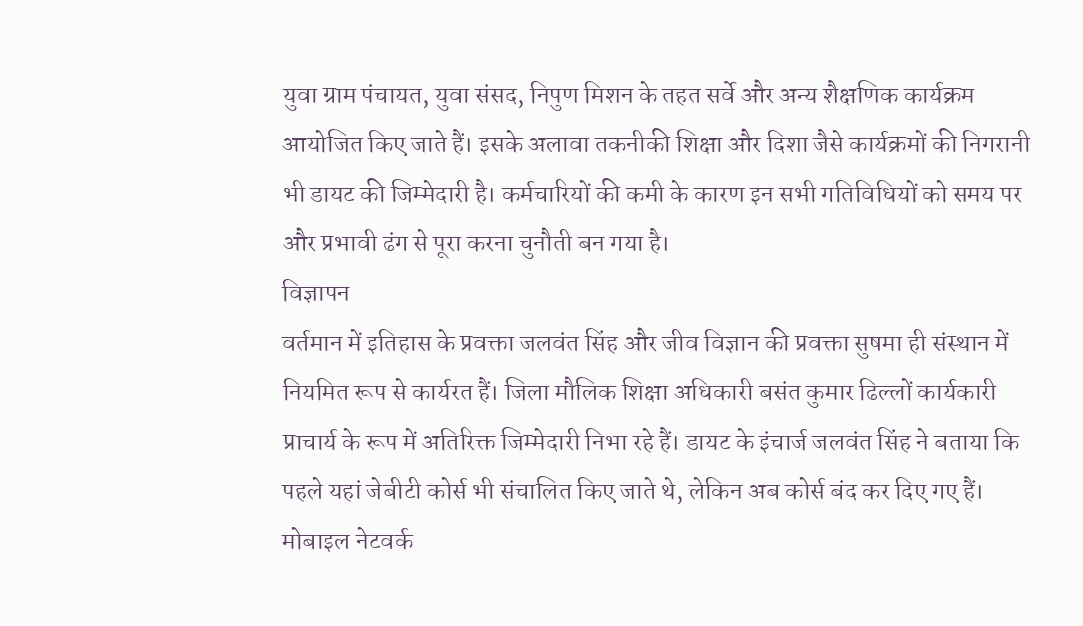युवा ग्राम पंचायत, युवा संसद, निपुण मिशन के तहत सर्वे और अन्य शैक्षणिक कार्यक्रम आयोजित किए जाते हैं। इसके अलावा तकनीकी शिक्षा और दिशा जैसे कार्यक्रमों की निगरानी भी डायट की जिम्मेदारी है। कर्मचारियों की कमी के कारण इन सभी गतिविधियों को समय पर और प्रभावी ढंग से पूरा करना चुनौती बन गया है।
विज्ञापन
वर्तमान में इतिहास के प्रवक्ता जलवंत सिंह और जीव विज्ञान की प्रवक्ता सुषमा ही संस्थान में नियमित रूप से कार्यरत हैं। जिला मौलिक शिक्षा अधिकारी बसंत कुमार ढिल्लों कार्यकारी प्राचार्य के रूप में अतिरिक्त जिम्मेदारी निभा रहे हैं। डायट के इंचार्ज जलवंत सिंह ने बताया कि पहले यहां जेबीटी कोर्स भी संचालित किए जाते थे, लेकिन अब कोर्स बंद कर दिए गए हैं।
मोबाइल नेटवर्क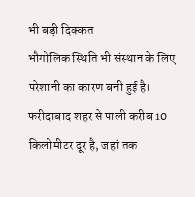भी बड़ी दिक्कत
भौगोलिक स्थिति भी संस्थान के लिए परेशानी का कारण बनी हुई है। फरीदाबाद शहर से पाली करीब 10 किलोमीटर दूर है, जहां तक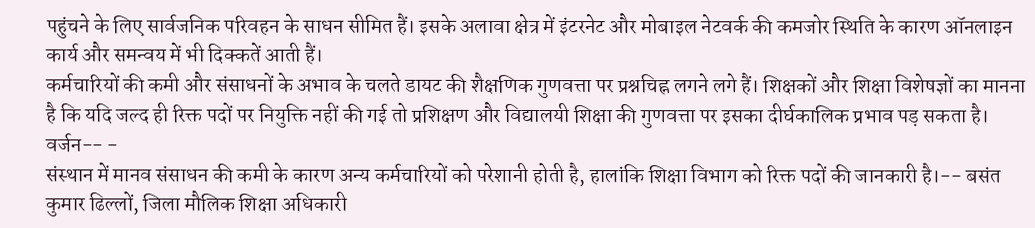पहुंचने के लिए सार्वजनिक परिवहन के साधन सीमित हैं। इसके अलावा क्षेत्र में इंटरनेट और मोबाइल नेटवर्क की कमजोर स्थिति के कारण ऑनलाइन कार्य और समन्वय में भी दिक्कतें आती हैं।
कर्मचारियों की कमी और संसाधनों के अभाव के चलते डायट की शैक्षणिक गुणवत्ता पर प्रश्नचिह्न लगने लगे हैं। शिक्षकों और शिक्षा विशेषज्ञों का मानना है कि यदि जल्द ही रिक्त पदों पर नियुक्ति नहीं की गई तो प्रशिक्षण और विद्यालयी शिक्षा की गुणवत्ता पर इसका दीर्घकालिक प्रभाव पड़ सकता है।
वर्जन-- -
संस्थान में मानव संसाधन की कमी के कारण अन्य कर्मचारियों को परेशानी होती है, हालांकि शिक्षा विभाग को रिक्त पदों की जानकारी है।-- बसंत कुमार ढिल्लों, जिला मौलिक शिक्षा अधिकारी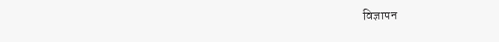विज्ञापन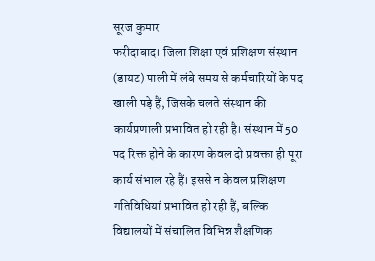सूरज कुमार
फरीदाबाद। जिला शिक्षा एवं प्रशिक्षण संस्थान (डायट) पाली में लंबे समय से कर्मचारियों के पद खाली पड़े हैं, जिसके चलते संस्थान की कार्यप्रणाली प्रभावित हो रही है। संस्थान में 50 पद रिक्त होने के कारण केवल दो प्रवक्ता ही पूरा कार्य संभाल रहे हैं। इससे न केवल प्रशिक्षण गतिविधियां प्रभावित हो रही हैं, बल्कि विद्यालयों में संचालित विभिन्न शैक्षणिक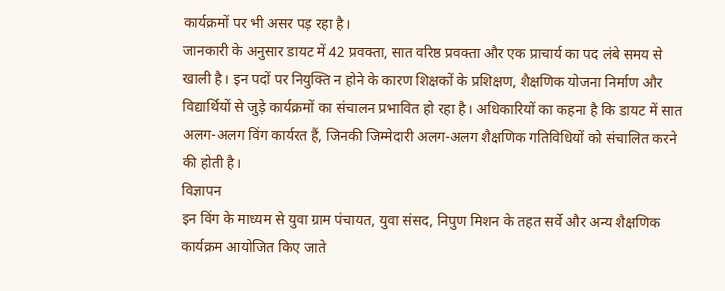कार्यक्रमों पर भी असर पड़ रहा है।
जानकारी के अनुसार डायट में 42 प्रवक्ता, सात वरिष्ठ प्रवक्ता और एक प्राचार्य का पद लंबे समय से खाली है। इन पदों पर नियुक्ति न होने के कारण शिक्षकों के प्रशिक्षण, शैक्षणिक योजना निर्माण और विद्यार्थियों से जुड़े कार्यक्रमों का संचालन प्रभावित हो रहा है। अधिकारियों का कहना है कि डायट में सात अलग-अलग विंग कार्यरत हैं, जिनकी जिम्मेदारी अलग-अलग शैक्षणिक गतिविधियों को संचालित करने की होती है।
विज्ञापन
इन विंग के माध्यम से युवा ग्राम पंचायत, युवा संसद, निपुण मिशन के तहत सर्वे और अन्य शैक्षणिक कार्यक्रम आयोजित किए जाते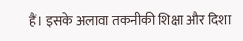हैं। इसके अलावा तकनीकी शिक्षा और दिशा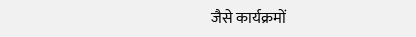जैसे कार्यक्रमों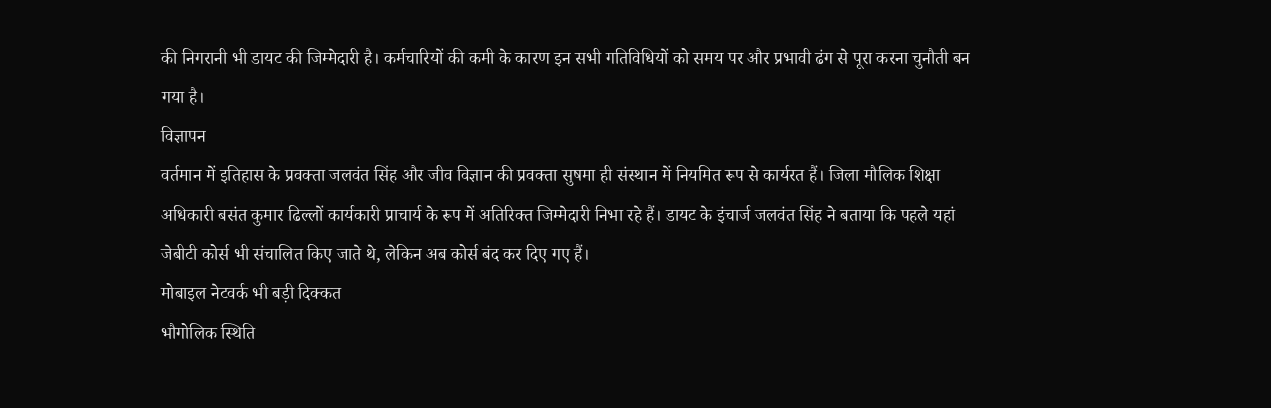की निगरानी भी डायट की जिम्मेदारी है। कर्मचारियों की कमी के कारण इन सभी गतिविधियों को समय पर और प्रभावी ढंग से पूरा करना चुनौती बन गया है।
विज्ञापन
वर्तमान में इतिहास के प्रवक्ता जलवंत सिंह और जीव विज्ञान की प्रवक्ता सुषमा ही संस्थान में नियमित रूप से कार्यरत हैं। जिला मौलिक शिक्षा अधिकारी बसंत कुमार ढिल्लों कार्यकारी प्राचार्य के रूप में अतिरिक्त जिम्मेदारी निभा रहे हैं। डायट के इंचार्ज जलवंत सिंह ने बताया कि पहले यहां जेबीटी कोर्स भी संचालित किए जाते थे, लेकिन अब कोर्स बंद कर दिए गए हैं।
मोबाइल नेटवर्क भी बड़ी दिक्कत
भौगोलिक स्थिति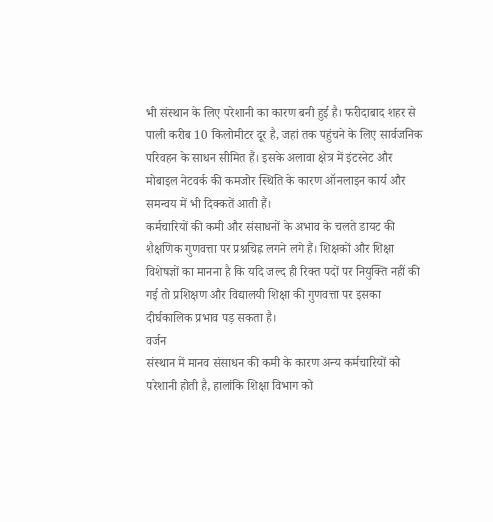भी संस्थान के लिए परेशानी का कारण बनी हुई है। फरीदाबाद शहर से पाली करीब 10 किलोमीटर दूर है, जहां तक पहुंचने के लिए सार्वजनिक परिवहन के साधन सीमित हैं। इसके अलावा क्षेत्र में इंटरनेट और मोबाइल नेटवर्क की कमजोर स्थिति के कारण ऑनलाइन कार्य और समन्वय में भी दिक्कतें आती हैं।
कर्मचारियों की कमी और संसाधनों के अभाव के चलते डायट की शैक्षणिक गुणवत्ता पर प्रश्नचिह्न लगने लगे हैं। शिक्षकों और शिक्षा विशेषज्ञों का मानना है कि यदि जल्द ही रिक्त पदों पर नियुक्ति नहीं की गई तो प्रशिक्षण और विद्यालयी शिक्षा की गुणवत्ता पर इसका दीर्घकालिक प्रभाव पड़ सकता है।
वर्जन
संस्थान में मानव संसाधन की कमी के कारण अन्य कर्मचारियों को परेशानी होती है, हालांकि शिक्षा विभाग को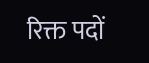रिक्त पदों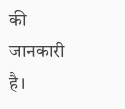की जानकारी है।